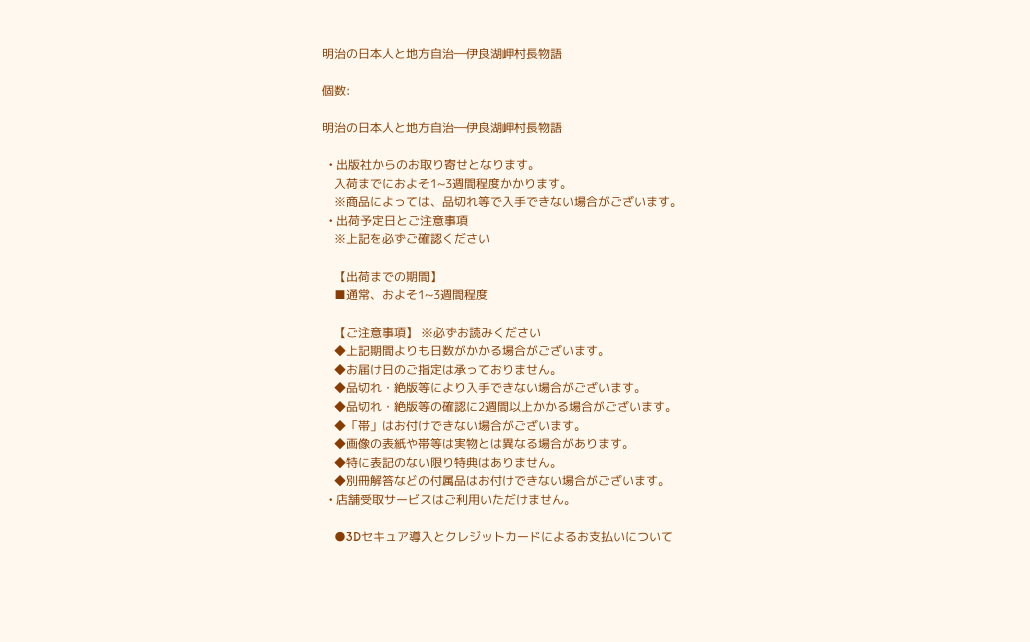明治の日本人と地方自治―伊良湖岬村長物語

個数:

明治の日本人と地方自治―伊良湖岬村長物語

  • 出版社からのお取り寄せとなります。
    入荷までにおよそ1~3週間程度かかります。
    ※商品によっては、品切れ等で入手できない場合がございます。
  • 出荷予定日とご注意事項
    ※上記を必ずご確認ください

    【出荷までの期間】
    ■通常、およそ1~3週間程度

    【ご注意事項】 ※必ずお読みください
    ◆上記期間よりも日数がかかる場合がございます。
    ◆お届け日のご指定は承っておりません。
    ◆品切れ・絶版等により入手できない場合がございます。
    ◆品切れ・絶版等の確認に2週間以上かかる場合がございます。
    ◆「帯」はお付けできない場合がございます。
    ◆画像の表紙や帯等は実物とは異なる場合があります。
    ◆特に表記のない限り特典はありません。
    ◆別冊解答などの付属品はお付けできない場合がございます。
  • 店舗受取サービスはご利用いただけません。

    ●3Dセキュア導入とクレジットカードによるお支払いについて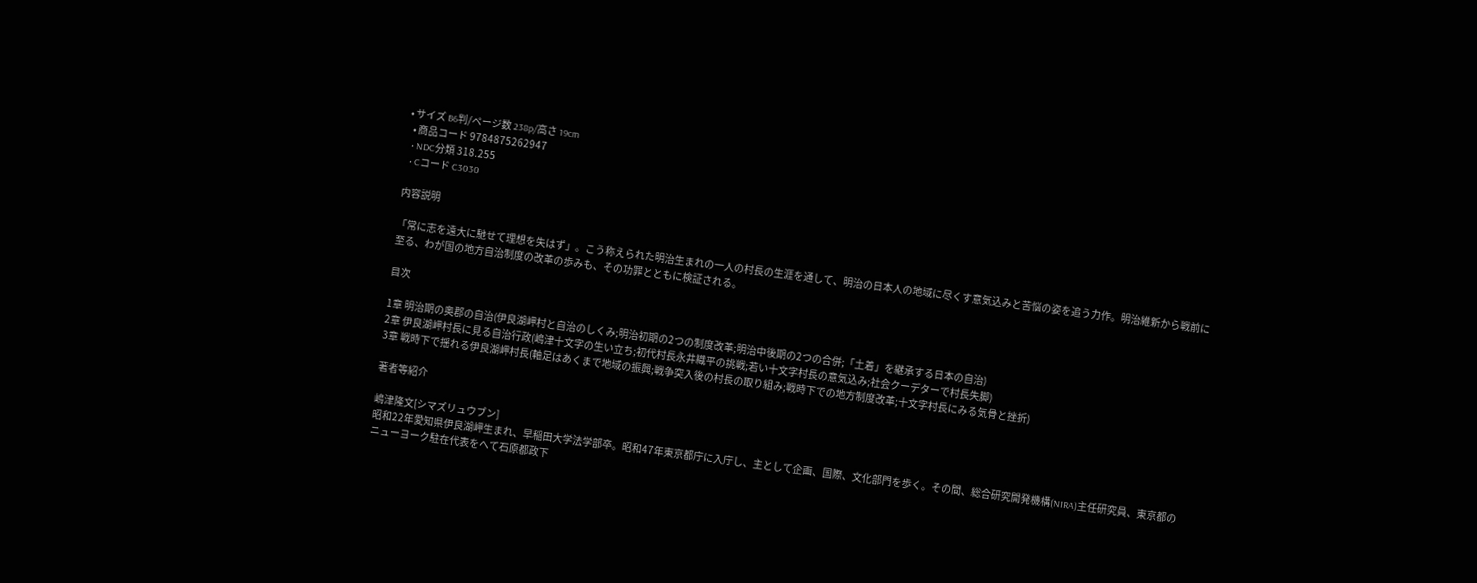• サイズ B6判/ページ数 238p/高さ 19cm
  • 商品コード 9784875262947
  • NDC分類 318.255
  • Cコード C3030

内容説明

「常に志を遠大に馳せて理想を失はず」。こう称えられた明治生まれの一人の村長の生涯を通して、明治の日本人の地域に尽くす意気込みと苦悩の姿を追う力作。明治維新から戦前に至る、わが国の地方自治制度の改革の歩みも、その功罪とともに検証される。

目次

1章 明治期の奥郡の自治(伊良湖岬村と自治のしくみ;明治初期の2つの制度改革;明治中後期の2つの合併;「土着」を継承する日本の自治)
2章 伊良湖岬村長に見る自治行政(嶋津十文字の生い立ち;初代村長永井織平の挑戦;若い十文字村長の意気込み;社会クーデターで村長失脚)
3章 戦時下で揺れる伊良湖岬村長(軸足はあくまで地域の振興;戦争突入後の村長の取り組み;戦時下での地方制度改革;十文字村長にみる気骨と挫折)

著者等紹介

嶋津隆文[シマズリュウブン]
昭和22年愛知県伊良湖岬生まれ、早稲田大学法学部卒。昭和47年東京都庁に入庁し、主として企画、国際、文化部門を歩く。その間、総合研究開発機構(NIRA)主任研究員、東京都のニューヨーク駐在代表をへて石原都政下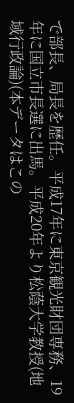で部長、局長を歴任。平成17年に東京観光財団専務、19年に国立市長選に出馬。平成20年より松蔭大学教授(地域行政論)(本データはこの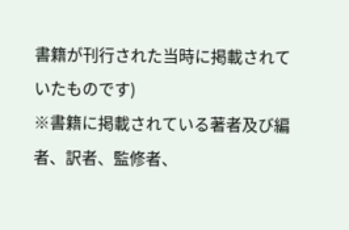書籍が刊行された当時に掲載されていたものです)
※書籍に掲載されている著者及び編者、訳者、監修者、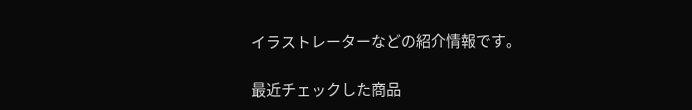イラストレーターなどの紹介情報です。

最近チェックした商品